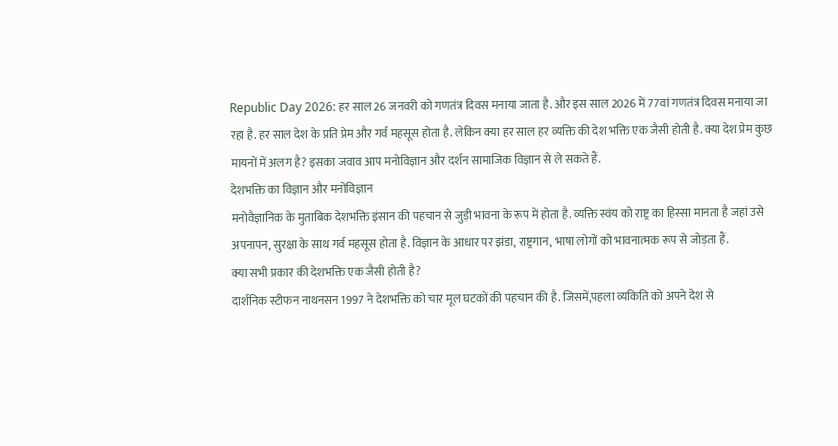Republic Day 2026: हर साल 26 जनवरी को गणतंत्र दिवस मनाया जाता है. और इस साल 2026 में 77वां गणतंत्र दिवस मनाया जा रहा है. हर साल देश के प्रति प्रेम और गर्व महसूस होता है. लेकिन क्या हर साल हर व्यक्ति की देश भक्ति एक जैसी होती है. क्या देश प्रेम कुछ मायनों में अलग है? इसका जवाव आप मनोविज्ञान और दर्शन सामाजिक विज्ञान से ले सकते हैं.
देशभक्ति का विज्ञान और मनोविज्ञान
मनोवैज्ञानिक के मुताबिक देशभक्ति इंसान की पहचान से जुड़ी भावना के रूप में होता है. व्यक्ति स्वंय को राष्ट्र का हिस्सा मानता है जहां उसे अपनापन, सुरक्षा के साथ गर्व महसूस होता है. विज्ञान के आधार पर झंडा, राष्ट्रगान, भाषा लोगों को भावनात्मक रूप से जोड़ता हैं.
क्या सभी प्रकार की देशभक्ति एक जैसी होती है?
दार्शनिक स्टीफन नाथनसन 1997 ने देशभक्ति को चार मूल घटकों की पहचान की है. जिसमें,पहला व्यकिति को अपने देश से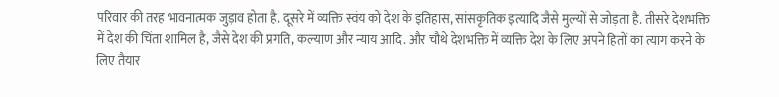परिवार की तरह भावनात्मक जुड़ाव होता है. दूसरे में व्यक्ति स्वंय को देश के इतिहास, सांसकृतिक इत्यादि जैसे मुल्यों से जोड़ता है. तीसरे देशभक्ति में देश की चिंता शामिल है, जैसे देश की प्रगति, कल्याण और न्याय आदि. और चौथे देशभक्ति में व्यक्ति देश के लिए अपने हितों का त्याग करने के लिए तैयार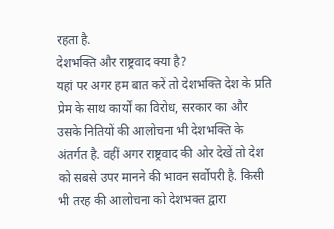रहता है.
देशभक्ति और राष्ट्रवाद क्या है?
यहां पर अगर हम बात करें तो देशभक्ति देश के प्रति प्रेम के साथ कार्यों का विरोध, सरकार का और उसके नितियों की आलोचना भी देशभक्ति के अंतर्गत है. वहीं अगर राष्ट्रवाद की ओर देखें तो देश को सबसे उपर मानने की भावन सर्वोपरी है. किसी भी तरह की आलोचना को देशभक्त द्वारा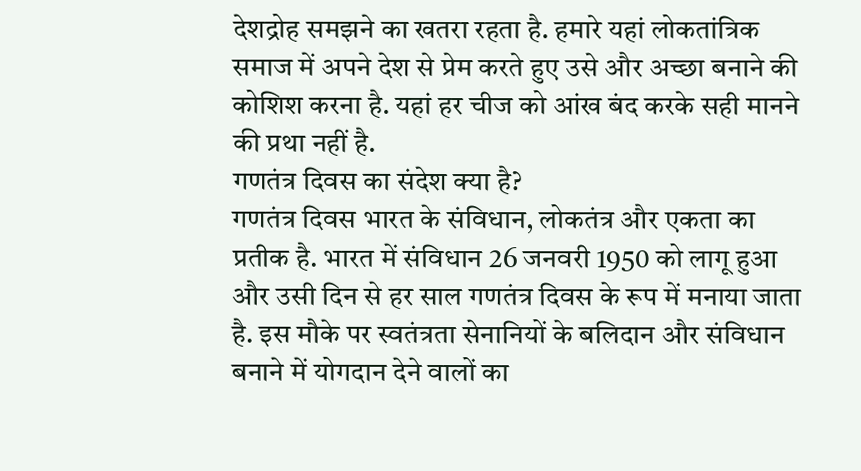देशद्रोह समझने का खतरा रहता है. हमारे यहां लोकतांत्रिक समाज में अपने देश से प्रेम करते हुए उसे और अच्छा बनाने की कोशिश करना है. यहां हर चीज को आंख बंद करके सही मानने की प्रथा नहीं है.
गणतंत्र दिवस का संदेश क्या है?
गणतंत्र दिवस भारत के संविधान, लोकतंत्र और एकता का प्रतीक है. भारत में संविधान 26 जनवरी 1950 को लागू हुआ और उसी दिन से हर साल गणतंत्र दिवस के रूप में मनाया जाता है. इस मौके पर स्वतंत्रता सेनानियों के बलिदान और संविधान बनाने में योगदान देने वालों का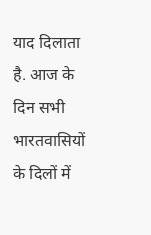याद दिलाता है. आज के दिन सभी भारतवासियों के दिलों में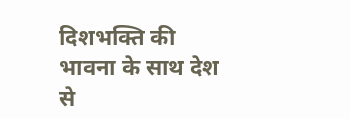दिशभक्ति की भावना के साथ देश से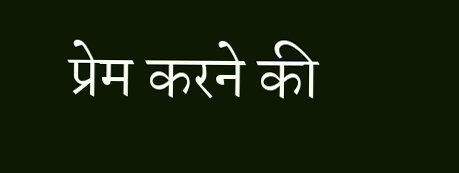प्रेम करने की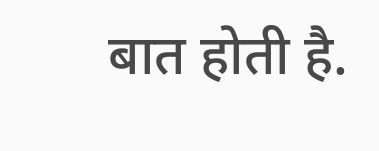बात होती है.